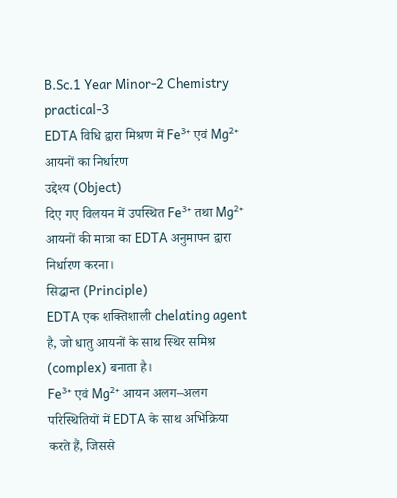B.Sc.1 Year Minor-2 Chemistry practical-3
EDTA विधि द्वारा मिश्रण में Fe³⁺ एवं Mg²⁺ आयनों का निर्धारण
उद्देश्य (Object)
दिए गए विलयन में उपस्थित Fe³⁺ तथा Mg²⁺ आयनों की मात्रा का EDTA अनुमापन द्वारा निर्धारण करना।
सिद्धान्त (Principle)
EDTA एक शक्तिशाली chelating agent है, जो धातु आयनों के साथ स्थिर समिश्र (complex) बनाता है।
Fe³⁺ एवं Mg²⁺ आयन अलग–अलग परिस्थितियों में EDTA के साथ अभिक्रिया करते हैं, जिससे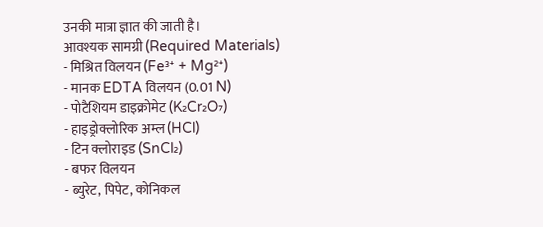उनकी मात्रा ज्ञात की जाती है।
आवश्यक सामग्री (Required Materials)
- मिश्रित विलयन (Fe³⁺ + Mg²⁺)
- मानक EDTA विलयन (0.01 N)
- पोटैशियम डाइक्रोमेट (K₂Cr₂O₇)
- हाइड्रोक्लोरिक अम्ल (HCl)
- टिन क्लोराइड (SnCl₂)
- बफर विलयन
- ब्युरेट, पिपेट, कोनिकल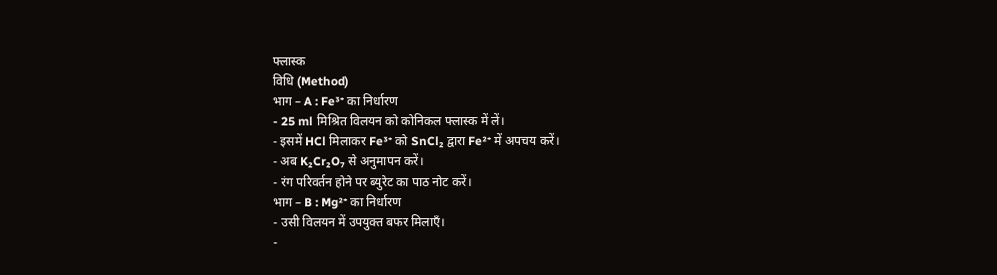फ्लास्क
विधि (Method)
भाग – A : Fe³⁺ का निर्धारण
- 25 ml मिश्रित विलयन को कोनिकल फ्लास्क में लें।
- इसमें HCl मिलाकर Fe³⁺ को SnCl₂ द्वारा Fe²⁺ में अपचय करें।
- अब K₂Cr₂O₇ से अनुमापन करें।
- रंग परिवर्तन होने पर ब्युरेट का पाठ नोट करें।
भाग – B : Mg²⁺ का निर्धारण
- उसी विलयन में उपयुक्त बफर मिलाएँ।
-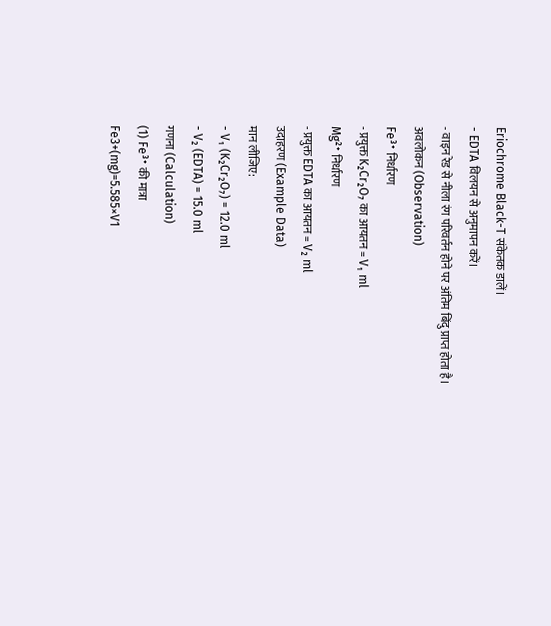Eriochrome Black-T संकेतक डालें।
- EDTA विलयन से अनुमापन करें।
- वाइन रेड से नीला रंग परिवर्तन होने पर अंतिम बिंदु प्राप्त होता है।
अवलोकन (Observation)
Fe³⁺ निर्धारण
- प्रयुक्त K₂Cr₂O₇ का आयतन = V₁ ml
Mg²⁺ निर्धारण
- प्रयुक्त EDTA का आयतन = V₂ ml
उदाहरण (Example Data)
मान लीजिए:
- V₁ (K₂Cr₂O₇) = 12.0 ml
- V₂ (EDTA) = 15.0 ml
गणना (Calculation)
(1) Fe³⁺ की मात्रा
Fe3+(mg)=5.585×V1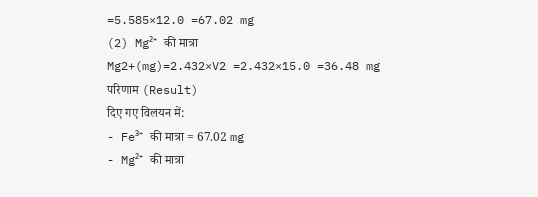=5.585×12.0 =67.02 mg
(2) Mg²⁺ की मात्रा
Mg2+(mg)=2.432×V2 =2.432×15.0 =36.48 mg
परिणाम (Result)
दिए गए विलयन में:
- Fe³⁺ की मात्रा = 67.02 mg
- Mg²⁺ की मात्रा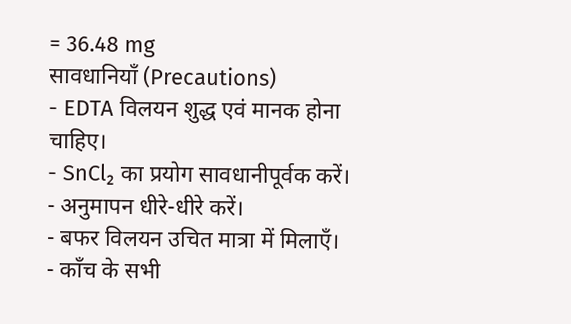= 36.48 mg
सावधानियाँ (Precautions)
- EDTA विलयन शुद्ध एवं मानक होना चाहिए।
- SnCl₂ का प्रयोग सावधानीपूर्वक करें।
- अनुमापन धीरे-धीरे करें।
- बफर विलयन उचित मात्रा में मिलाएँ।
- काँच के सभी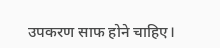उपकरण साफ होने चाहिए।